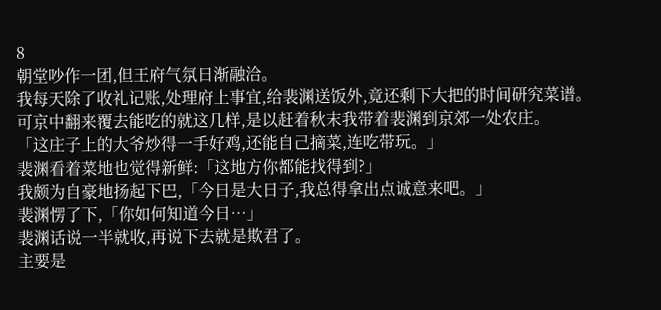8
朝堂吵作一团,但王府气氛日渐融洽。
我每天除了收礼记账,处理府上事宜,给裴渊送饭外,竟还剩下大把的时间研究菜谱。
可京中翻来覆去能吃的就这几样,是以赶着秋末我带着裴渊到京郊一处农庄。
「这庄子上的大爷炒得一手好鸡,还能自己摘菜,连吃带玩。」
裴渊看着菜地也觉得新鲜:「这地方你都能找得到?」
我颇为自豪地扬起下巴,「今日是大日子,我总得拿出点诚意来吧。」
裴渊愣了下,「你如何知道今日…」
裴渊话说一半就收,再说下去就是欺君了。
主要是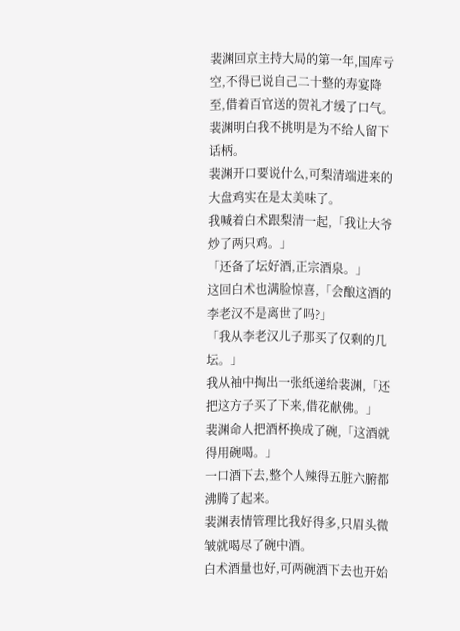裴渊回京主持大局的第一年,国库亏空,不得已说自己二十整的寿宴降至,借着百官送的贺礼才缓了口气。
裴渊明白我不挑明是为不给人留下话柄。
裴渊开口要说什么,可梨清端进来的大盘鸡实在是太美味了。
我喊着白术跟梨清一起,「我让大爷炒了两只鸡。」
「还备了坛好酒,正宗酒泉。」
这回白术也满脸惊喜,「会酿这酒的李老汉不是离世了吗?」
「我从李老汉儿子那买了仅剩的几坛。」
我从袖中掏出一张纸递给裴渊,「还把这方子买了下来,借花献佛。」
裴渊命人把酒杯换成了碗,「这酒就得用碗喝。」
一口酒下去,整个人辣得五脏六腑都沸腾了起来。
裴渊表情管理比我好得多,只眉头微皱就喝尽了碗中酒。
白术酒量也好,可两碗酒下去也开始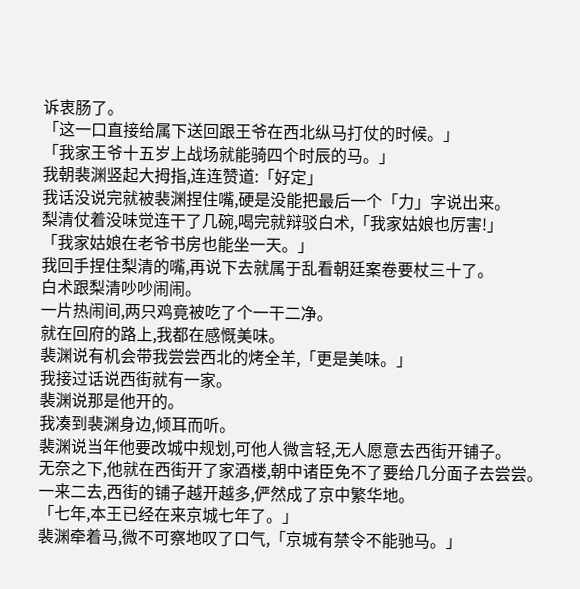诉衷肠了。
「这一口直接给属下送回跟王爷在西北纵马打仗的时候。」
「我家王爷十五岁上战场就能骑四个时辰的马。」
我朝裴渊竖起大拇指,连连赞道:「好定」
我话没说完就被裴渊捏住嘴,硬是没能把最后一个「力」字说出来。
梨清仗着没味觉连干了几碗,喝完就辩驳白术,「我家姑娘也厉害!」
「我家姑娘在老爷书房也能坐一天。」
我回手捏住梨清的嘴,再说下去就属于乱看朝廷案卷要杖三十了。
白术跟梨清吵吵闹闹。
一片热闹间,两只鸡竟被吃了个一干二净。
就在回府的路上,我都在感慨美味。
裴渊说有机会带我尝尝西北的烤全羊,「更是美味。」
我接过话说西街就有一家。
裴渊说那是他开的。
我凑到裴渊身边,倾耳而听。
裴渊说当年他要改城中规划,可他人微言轻,无人愿意去西街开铺子。
无奈之下,他就在西街开了家酒楼,朝中诸臣免不了要给几分面子去尝尝。
一来二去,西街的铺子越开越多,俨然成了京中繁华地。
「七年,本王已经在来京城七年了。」
裴渊牵着马,微不可察地叹了口气,「京城有禁令不能驰马。」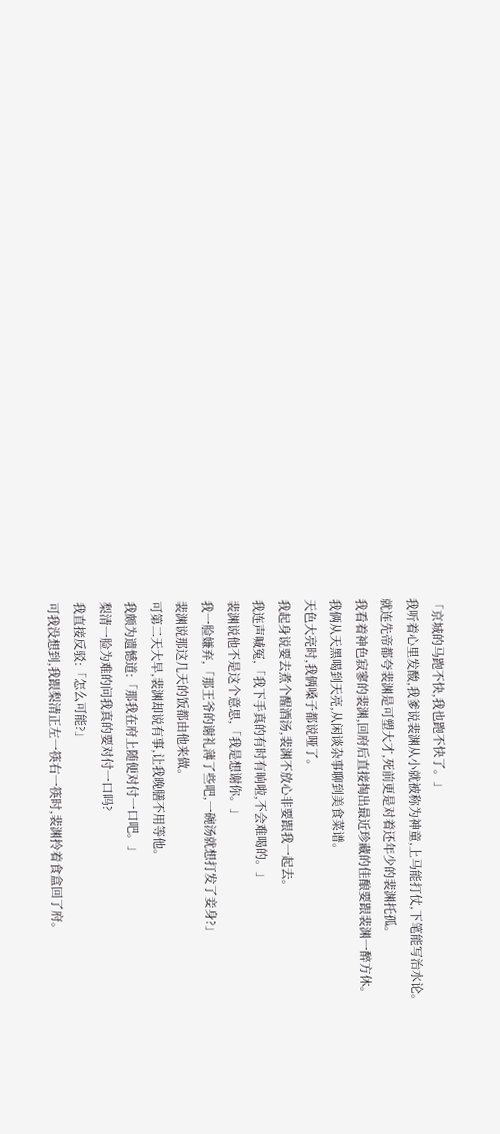「京城的马跑不快,我也跑不快了。」
我听着心里发酸,我爹说裴渊从小就被称为神童,上马能打仗,下笔能写治水论。
就连先帝都夸裴渊是可塑大才,死前更是对着还年少的裴渊托孤。
我看着神色寂寥的裴渊,回府后直接掏出最近珍藏的佳酿要跟裴渊一醉方休。
我俩从天黑喝到天亮,从闲谈杂事聊到美食菜谱。
天色大亮时,我俩嗓子都说哑了。
我起身说要去煮个醒酒汤,裴渊不放心非要跟我一起去。
我连声喊冤,「我下手真的有时有晌啦,不会难喝的。」
裴渊说他不是这个意思,「我是想谢你。」
我一脸嫌弃,「那王爷的谢礼薄了些吧,一碗汤就想打发了妾身?」
裴渊说那这几天的饭都由他来做。
可第二天大早,裴渊却说有事,让我晚膳不用等他。
我颇为遗憾道:「那我在府上随便对付一口吧。」
梨清一脸为难的问我真的要对付一口吗?
我直接反驳:「怎么可能?」
可我没想到,我跟梨清正左一筷右一筷时,裴渊拎着食盒回了府。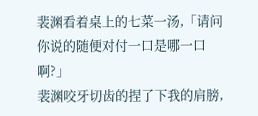裴渊看着桌上的七菜一汤,「请问你说的随便对付一口是哪一口啊?」
裴渊咬牙切齿的捏了下我的肩膀,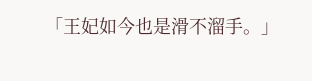「王妃如今也是滑不溜手。」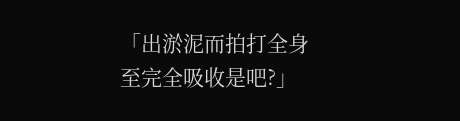「出淤泥而拍打全身至完全吸收是吧?」